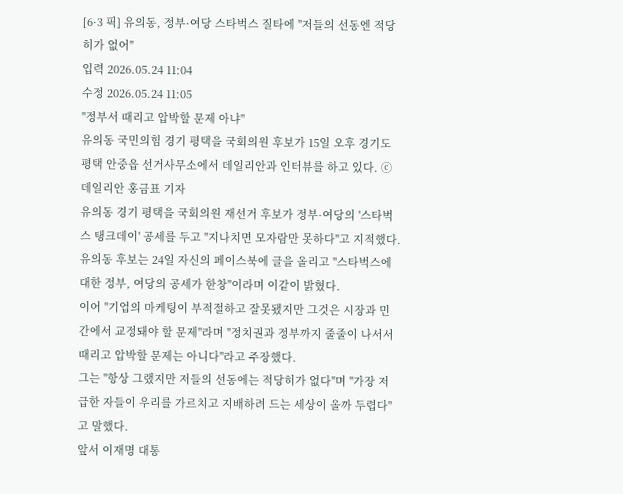[6·3 픽] 유의동, 정부·여당 스타벅스 질타에 "저들의 선동엔 적당히가 없어"
입력 2026.05.24 11:04
수정 2026.05.24 11:05
"정부서 때리고 압박할 문제 아냐"
유의동 국민의힘 경기 평택을 국회의원 후보가 15일 오후 경기도 평택 안중읍 선거사무소에서 데일리안과 인터뷰를 하고 있다. ⓒ데일리안 홍금표 기자
유의동 경기 평택을 국회의원 재선거 후보가 정부·여당의 '스타벅스 탱크데이' 공세를 두고 "지나치면 모자람만 못하다"고 지적했다.
유의동 후보는 24일 자신의 페이스북에 글을 올리고 "스타벅스에 대한 정부, 여당의 공세가 한창"이라며 이같이 밝혔다.
이어 "기업의 마케팅이 부적절하고 잘못됐지만 그것은 시장과 민간에서 교정돼야 할 문제"라며 "정치권과 정부까지 줄줄이 나서서 때리고 압박할 문제는 아니다"라고 주장했다.
그는 "항상 그랬지만 저들의 선동에는 적당히가 없다"며 "가장 저급한 자들이 우리를 가르치고 지배하려 드는 세상이 올까 두렵다"고 말했다.
앞서 이재명 대통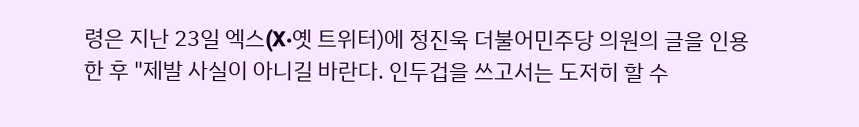령은 지난 23일 엑스(X·옛 트위터)에 정진욱 더불어민주당 의원의 글을 인용한 후 "제발 사실이 아니길 바란다. 인두겁을 쓰고서는 도저히 할 수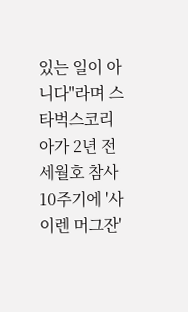있는 일이 아니다"라며 스타벅스코리아가 2년 전 세월호 참사 10주기에 '사이렌 머그잔'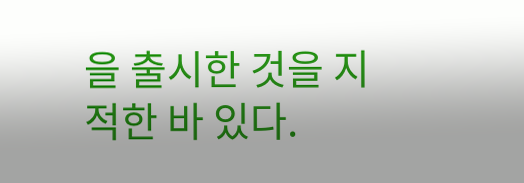을 출시한 것을 지적한 바 있다.